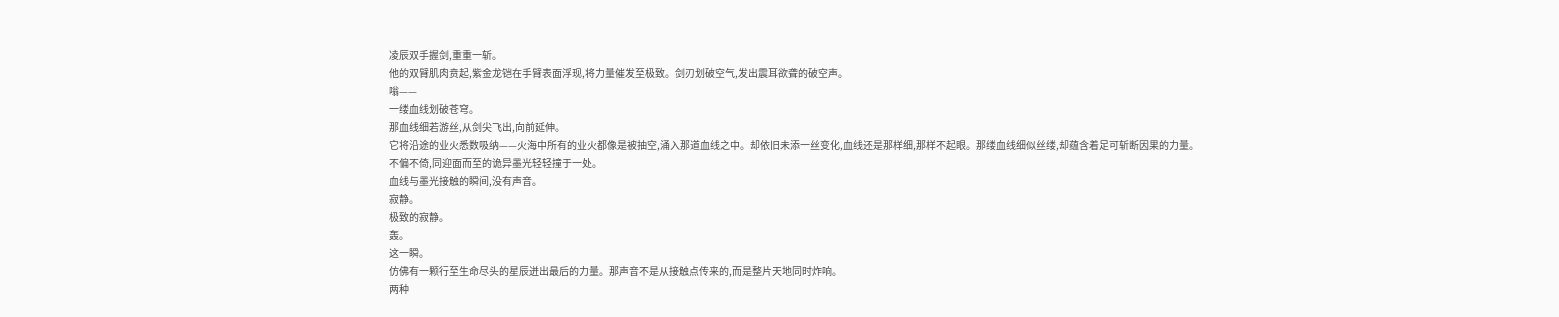凌辰双手握剑,重重一斩。
他的双臂肌肉贲起,紫金龙铠在手臂表面浮现,将力量催发至极致。剑刃划破空气,发出震耳欲聋的破空声。
嗡——
一缕血线划破苍穹。
那血线细若游丝,从剑尖飞出,向前延伸。
它将沿途的业火悉数吸纳——火海中所有的业火都像是被抽空,涌入那道血线之中。却依旧未添一丝变化,血线还是那样细,那样不起眼。那缕血线细似丝缕,却蕴含着足可斩断因果的力量。
不偏不倚,同迎面而至的诡异墨光轻轻撞于一处。
血线与墨光接触的瞬间,没有声音。
寂静。
极致的寂静。
轰。
这一瞬。
仿佛有一颗行至生命尽头的星辰迸出最后的力量。那声音不是从接触点传来的,而是整片天地同时炸响。
两种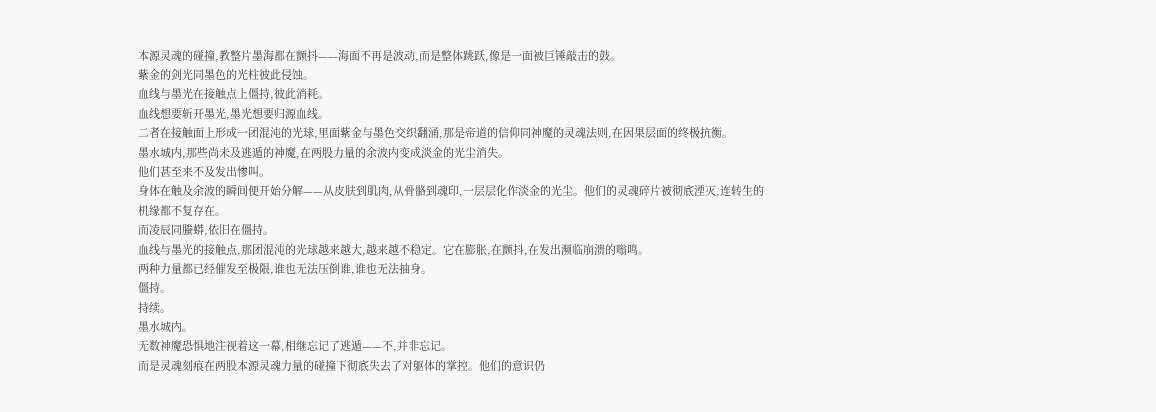本源灵魂的碰撞,教整片墨海都在颤抖——海面不再是波动,而是整体跳跃,像是一面被巨锤敲击的鼓。
紫金的剑光同墨色的光柱彼此侵蚀。
血线与墨光在接触点上僵持,彼此消耗。
血线想要斩开墨光,墨光想要归源血线。
二者在接触面上形成一团混沌的光球,里面紫金与墨色交织翻涌,那是帝道的信仰同神魔的灵魂法则,在因果层面的终极抗衡。
墨水城内,那些尚未及逃遁的神魔,在两股力量的余波内变成淡金的光尘消失。
他们甚至来不及发出惨叫。
身体在触及余波的瞬间便开始分解——从皮肤到肌肉,从骨骼到魂印,一层层化作淡金的光尘。他们的灵魂碎片被彻底湮灭,连转生的机缘都不复存在。
而凌辰同螣蟒,依旧在僵持。
血线与墨光的接触点,那团混沌的光球越来越大,越来越不稳定。它在膨胀,在颤抖,在发出濒临崩溃的嗡鸣。
两种力量都已经催发至极限,谁也无法压倒谁,谁也无法抽身。
僵持。
持续。
墨水城内。
无数神魔恐惧地注视着这一幕,相继忘记了逃遁——不,并非忘记。
而是灵魂刻痕在两股本源灵魂力量的碰撞下彻底失去了对躯体的掌控。他们的意识仍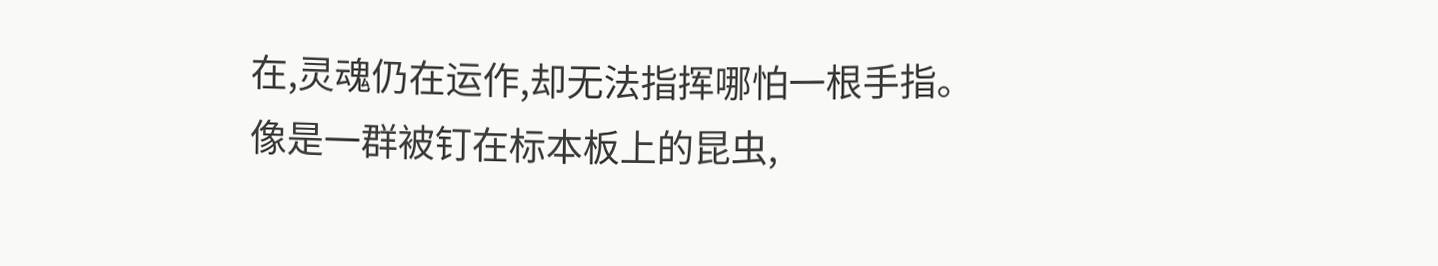在,灵魂仍在运作,却无法指挥哪怕一根手指。
像是一群被钉在标本板上的昆虫,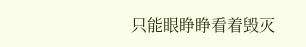只能眼睁睁看着毁灭